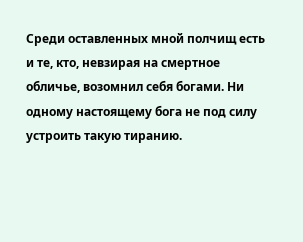Среди оставленных мной полчищ есть и те, кто, невзирая на смертное обличье, возомнил себя богами. Ни одному настоящему бога не под силу устроить такую тиранию.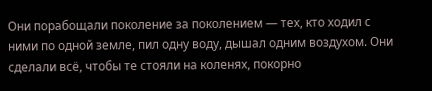Они порабощали поколение за поколением — тех, кто ходил с ними по одной земле, пил одну воду, дышал одним воздухом. Они сделали всё, чтобы те стояли на коленях, покорно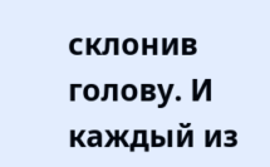склонив голову. И каждый из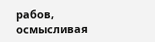рабов, осмысливая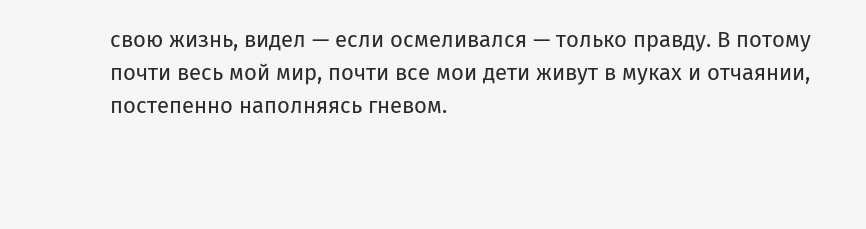свою жизнь, видел — если осмеливался — только правду. В потому почти весь мой мир, почти все мои дети живут в муках и отчаянии, постепенно наполняясь гневом.